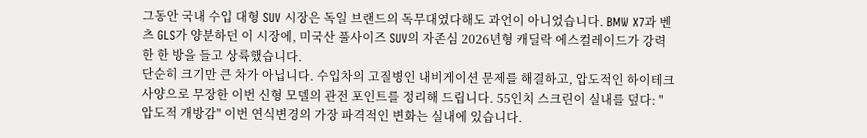그동안 국내 수입 대형 SUV 시장은 독일 브랜드의 독무대였다해도 과언이 아니었습니다. BMW X7과 벤츠 GLS가 양분하던 이 시장에, 미국산 풀사이즈 SUV의 자존심 2026년형 캐딜락 에스컬레이드가 강력한 한 방을 들고 상륙했습니다.
단순히 크기만 큰 차가 아닙니다. 수입차의 고질병인 내비게이션 문제를 해결하고, 압도적인 하이테크 사양으로 무장한 이번 신형 모델의 관전 포인트를 정리해 드립니다. 55인치 스크린이 실내를 덮다: "압도적 개방감" 이번 연식변경의 가장 파격적인 변화는 실내에 있습니다.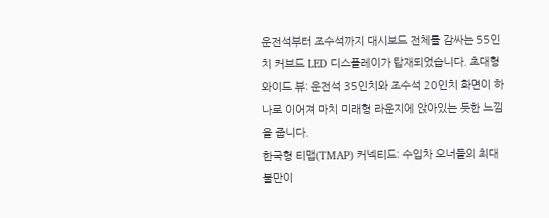운전석부터 조수석까지 대시보드 전체를 감싸는 55인치 커브드 LED 디스플레이가 탑재되었습니다. 초대형 와이드 뷰: 운전석 35인치와 조수석 20인치 화면이 하나로 이어져 마치 미래형 라운지에 앉아있는 듯한 느낌을 줍니다.
한국형 티맵(TMAP) 커넥티드: 수입차 오너들의 최대 불만이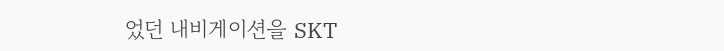었던 내비게이션을 SKT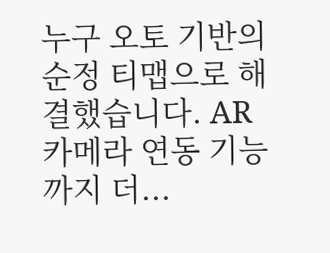누구 오토 기반의 순정 티맵으로 해결했습니다. AR 카메라 연동 기능까지 더...